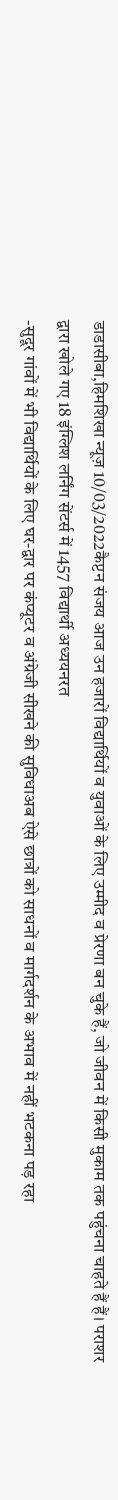डाडासीबा,हिमशिखा न्यूज़ 10/03/2022कैप्टन संजय आज उन हजारों विद्यार्थियों व युवाओं के लिए उम्मीद व प्रेरणा बन चुके हैं, जो जीवन में किसी मुकाम तक पहुंचना चाहते हैं हैं। पराशर द्वारा खोले गए 18 इंग्लिश लर्निंग सेंटर्स में 1457 विद्यार्थी अध्ययनरत
-सुदूर गांवों में भी विद्यार्थियों के लिए घर-द्वार पर कंप्यूटर व अंग्रेजी सीखने की सुविधाअब ऐसे छात्रों को साधनों व मार्गदर्शन के अभाव में नहीं भटकना पड़ रहा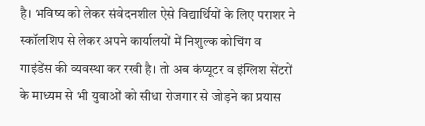है। भविष्य को लेकर संवेदनशील ऐसे विद्यार्थियों के लिए पराशर ने स्कॉलशिप से लेकर अपने कार्यालयों में निशुल्क कोचिंग व गाइंडेंस की व्यवस्था कर रखी है। तो अब कंप्यूटर व इंग्लिश सेंटरों के माध्यम से भी युवाओं को सीधा रोजगार से जोड़ने का प्रयास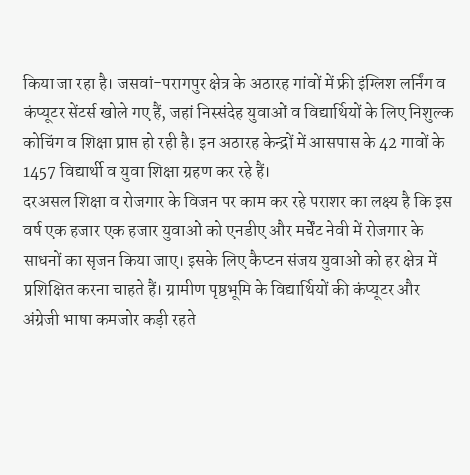किया जा रहा है। जसवां-परागपुर क्षेत्र के अठारह गांवों में फ्री इंग्लिश लर्निंग व कंप्यूटर सेंटर्स खोले गए हैं, जहां निस्संदेह युवाओं व विद्यार्थियों के लिए निशुल्क कोचिंग व शिक्षा प्राप्त हो रही है। इन अठारह केन्द्रों में आसपास के 42 गावों के 1457 विद्यार्थी व युवा शिक्षा ग्रहण कर रहे हैं।
दरअसल शिक्षा व रोजगार के विजन पर काम कर रहे पराशर का लक्ष्य है कि इस वर्ष एक हजार एक हजार युवाओं को एनडीए और मर्चेंट नेवी में रोजगार के साधनों का सृजन किया जाए। इसके लिए कैप्टन संजय युवाओं को हर क्षेत्र में प्रशिक्षित करना चाहते हैं। ग्रामीण पृष्ठभूमि के विद्यार्थियों की कंप्यूटर और अंग्रेजी भाषा कमजोर कड़ी रहते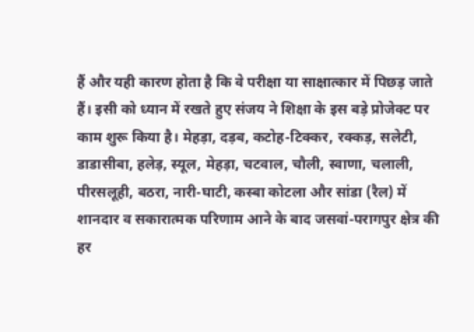हैं और यही कारण होता है कि वे परीक्षा या साक्षात्कार में पिछड़ जाते हैं। इसी को ध्यान में रखते हुए संजय ने शिक्षा के इस बड़े प्रोजेक्ट पर काम शुरू किया है। मेहड़ा, दड़ब, कटोह-टिक्कर, रक्कड़, सलेटी, डाडासीबा, हलेड़, स्यूल, मेहड़ा, चटवाल, चौली, स्वाणा, चलाली, पीरसलूही, बठरा, नारी-घाटी, कस्बा कोटला और सांडा (रैल) में शानदार व सकारात्मक परिणाम आने के बाद जसवां-परागपुर क्षेत्र की हर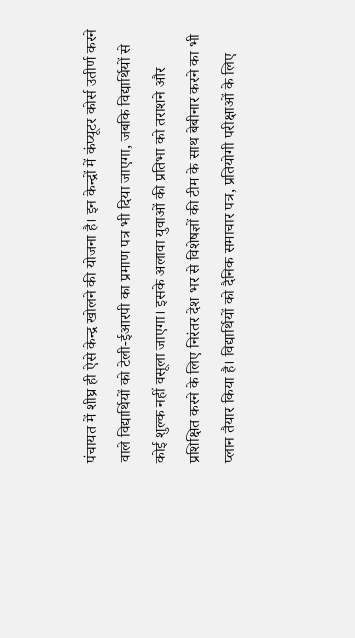पंचायत में शीघ्र ही ऐसे केन्द्र खोलने की योजना है। इन केन्द्रों में कंप्यूटर कोर्स उतीर्ण करने वाले विद्यार्थियों को टेली-ईआरपी का प्रमाण पत्र भी दिया जाएगा, जबकि विद्यार्थियों से कोई शुल्क नहीं वसूला जाएगा। इसके अलावा युवाओं की प्रतिभा को तराशने और प्रशिक्षित करने के लिए निरंतर देश भर से विशेषज्ञों की टीम के साथ बेबीनार करने का भी प्लान तैयार किया है। विद्यार्थियों को दैनिक समाचार पत्र, प्रतियोगी परीक्षाओं के लिए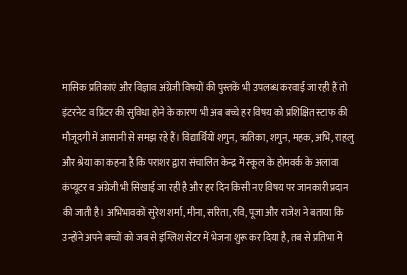मासिक प्रतिकाएं और विज्ञाव अंग्रेजी विषयों की पुस्तकें भी उपलब्ध करवाई जा रही हैं तो इंटरनेट व प्रिंटर की सुविधा होने के कारण भी अब बच्चे हर विषय को प्रशिक्षित स्टाफ की मौजूदगी में आसानी से समझ रहे हैं। विद्यार्थियों शगुन, ऋतिका, शगुन, महक, अभि, राहलु और श्रेया का कहना है कि पराशर द्वारा संचालित केन्द्र में स्कूल के होमवर्क के अलावा कंप्यूटर व अंग्रेजी भी सिखाई जा रही है और हर दिन किसी नए विषय पर जानकारी प्रदान की जाती है। अभिभावकों सुरेश शर्मा, मीना, सरिता, रवि, पूजा और राजेश ने बताया कि उन्होंने अपने बच्चों को जब से इंग्लिश सेंटर में भेजना शुरू कर दिया है, तब से प्रतिभा में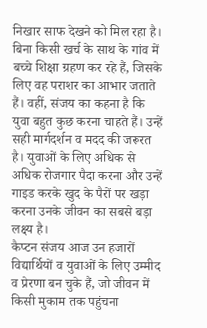निखार साफ देखने को मिल रहा है। बिना किसी खर्च के साथ के गांव में बच्चे शिक्षा ग्रहण कर रहे हैं, जिसके लिए वह पराशर का आभार जताते हैं। वहीं, संजय का कहना है कि युवा बहुत कुछ करना चाहते हैं। उन्हें सही मार्गदर्शन व मदद की जरूरत है। युवाओं के लिए अधिक से अधिक रोजगार पैदा करना और उन्हें गाइड करके खुद के पैरों पर खड़ा करना उनके जीवन का सबसे बड़ा लक्ष्य है।
कैप्टन संजय आज उन हजारों विद्यार्थियों व युवाओं के लिए उम्मीद व प्रेरणा बन चुके हैं, जो जीवन में किसी मुकाम तक पहुंचना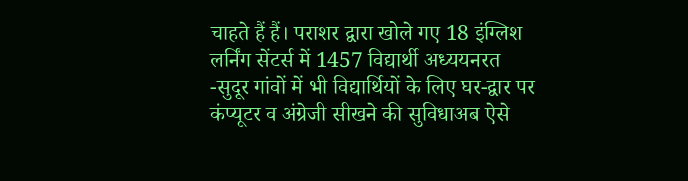चाहते हैं हैं। पराशर द्वारा खोले गए 18 इंग्लिश लर्निंग सेंटर्स में 1457 विद्यार्थी अध्ययनरत
-सुदूर गांवों में भी विद्यार्थियों के लिए घर-द्वार पर कंप्यूटर व अंग्रेजी सीखने की सुविधाअब ऐसे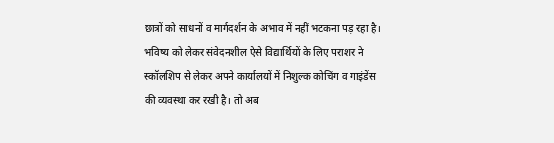छात्रों को साधनों व मार्गदर्शन के अभाव में नहीं भटकना पड़ रहा है। भविष्य को लेकर संवेदनशील ऐसे विद्यार्थियों के लिए पराशर ने स्कॉलशिप से लेकर अपने कार्यालयों में निशुल्क कोचिंग व गाइंडेंस की व्यवस्था कर रखी है। तो अब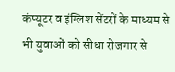कंप्यूटर व इंग्लिश सेंटरों के माध्यम से भी युवाओं को सीधा रोजगार से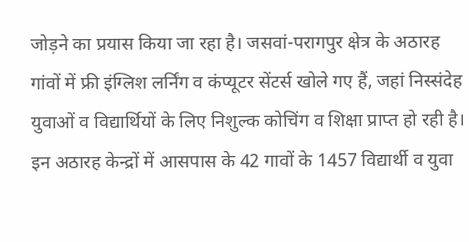जोड़ने का प्रयास किया जा रहा है। जसवां-परागपुर क्षेत्र के अठारह गांवों में फ्री इंग्लिश लर्निंग व कंप्यूटर सेंटर्स खोले गए हैं, जहां निस्संदेह युवाओं व विद्यार्थियों के लिए निशुल्क कोचिंग व शिक्षा प्राप्त हो रही है। इन अठारह केन्द्रों में आसपास के 42 गावों के 1457 विद्यार्थी व युवा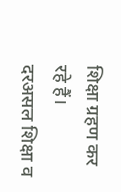शिक्षा ग्रहण कर रहे हैं।
दरअसल शिक्षा व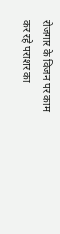रोजगार के विजन पर काम कर रहे पराशर का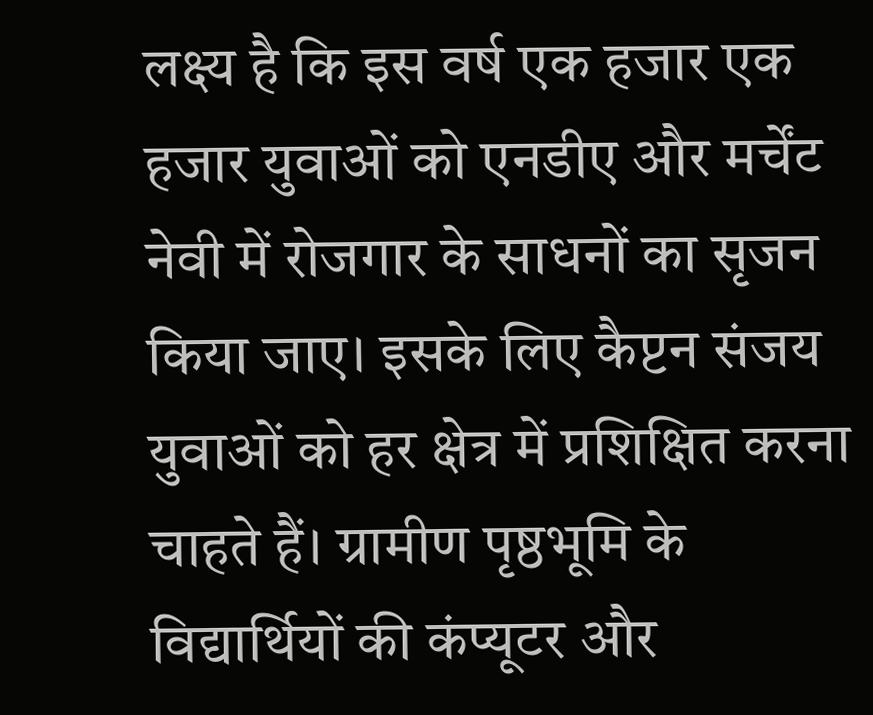लक्ष्य है कि इस वर्ष एक हजार एक हजार युवाओं को एनडीए और मर्चेंट नेवी में रोजगार के साधनों का सृजन किया जाए। इसके लिए कैप्टन संजय युवाओं को हर क्षेत्र में प्रशिक्षित करना चाहते हैं। ग्रामीण पृष्ठभूमि के विद्यार्थियों की कंप्यूटर और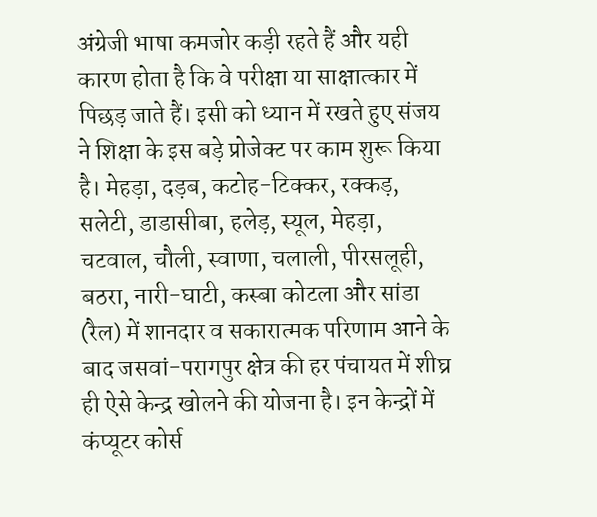अंग्रेजी भाषा कमजोर कड़ी रहते हैं और यही कारण होता है कि वे परीक्षा या साक्षात्कार में पिछड़ जाते हैं। इसी को ध्यान में रखते हुए संजय ने शिक्षा के इस बड़े प्रोजेक्ट पर काम शुरू किया है। मेहड़ा, दड़ब, कटोह-टिक्कर, रक्कड़, सलेटी, डाडासीबा, हलेड़, स्यूल, मेहड़ा, चटवाल, चौली, स्वाणा, चलाली, पीरसलूही, बठरा, नारी-घाटी, कस्बा कोटला और सांडा (रैल) में शानदार व सकारात्मक परिणाम आने के बाद जसवां-परागपुर क्षेत्र की हर पंचायत में शीघ्र ही ऐसे केन्द्र खोलने की योजना है। इन केन्द्रों में कंप्यूटर कोर्स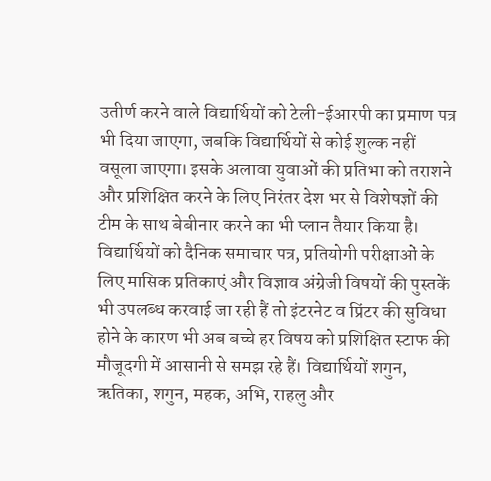उतीर्ण करने वाले विद्यार्थियों को टेली-ईआरपी का प्रमाण पत्र भी दिया जाएगा, जबकि विद्यार्थियों से कोई शुल्क नहीं वसूला जाएगा। इसके अलावा युवाओं की प्रतिभा को तराशने और प्रशिक्षित करने के लिए निरंतर देश भर से विशेषज्ञों की टीम के साथ बेबीनार करने का भी प्लान तैयार किया है। विद्यार्थियों को दैनिक समाचार पत्र, प्रतियोगी परीक्षाओं के लिए मासिक प्रतिकाएं और विज्ञाव अंग्रेजी विषयों की पुस्तकें भी उपलब्ध करवाई जा रही हैं तो इंटरनेट व प्रिंटर की सुविधा होने के कारण भी अब बच्चे हर विषय को प्रशिक्षित स्टाफ की मौजूदगी में आसानी से समझ रहे हैं। विद्यार्थियों शगुन, ऋतिका, शगुन, महक, अभि, राहलु और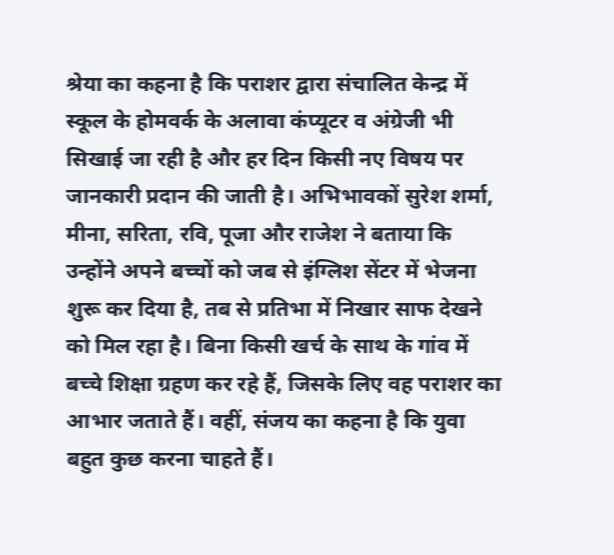श्रेया का कहना है कि पराशर द्वारा संचालित केन्द्र में स्कूल के होमवर्क के अलावा कंप्यूटर व अंग्रेजी भी सिखाई जा रही है और हर दिन किसी नए विषय पर जानकारी प्रदान की जाती है। अभिभावकों सुरेश शर्मा, मीना, सरिता, रवि, पूजा और राजेश ने बताया कि उन्होंने अपने बच्चों को जब से इंग्लिश सेंटर में भेजना शुरू कर दिया है, तब से प्रतिभा में निखार साफ देखने को मिल रहा है। बिना किसी खर्च के साथ के गांव में बच्चे शिक्षा ग्रहण कर रहे हैं, जिसके लिए वह पराशर का आभार जताते हैं। वहीं, संजय का कहना है कि युवा बहुत कुछ करना चाहते हैं।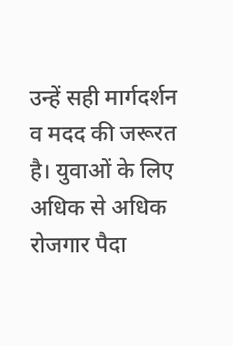उन्हें सही मार्गदर्शन व मदद की जरूरत है। युवाओं के लिए अधिक से अधिक रोजगार पैदा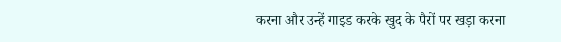करना और उन्हें गाइड करके खुद के पैरों पर खड़ा करना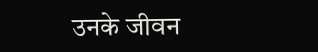उनके जीवन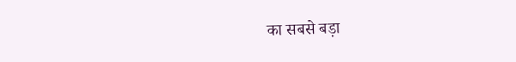का सबसे बड़ा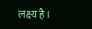लक्ष्य है।